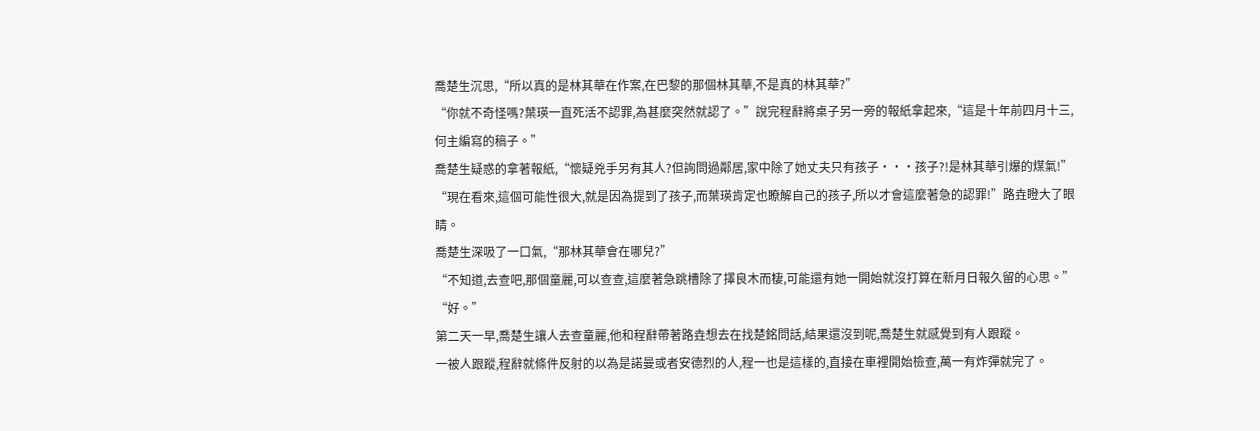喬楚生沉思,“所以真的是林其華在作案,在巴黎的那個林其華,不是真的林其華?”
“你就不奇怪嗎?葉瑛一直死活不認罪,為甚麼突然就認了。”說完程辭將桌子另一旁的報紙拿起來,“這是十年前四月十三,何主編寫的稿子。”
喬楚生疑惑的拿著報紙,“懷疑兇手另有其人?但詢問過鄰居,家中除了她丈夫只有孩子···孩子?!是林其華引爆的煤氣!”
“現在看來,這個可能性很大,就是因為提到了孩子,而葉瑛肯定也瞭解自己的孩子,所以才會這麼著急的認罪!”路垚瞪大了眼睛。
喬楚生深吸了一口氣,“那林其華會在哪兒?”
“不知道,去查吧,那個童麗,可以查查,這麼著急跳槽除了擇良木而棲,可能還有她一開始就沒打算在新月日報久留的心思。”
“好。”
第二天一早,喬楚生讓人去查童麗,他和程辭帶著路垚想去在找楚銘問話,結果還沒到呢,喬楚生就感覺到有人跟蹤。
一被人跟蹤,程辭就條件反射的以為是諾曼或者安德烈的人,程一也是這樣的,直接在車裡開始檢查,萬一有炸彈就完了。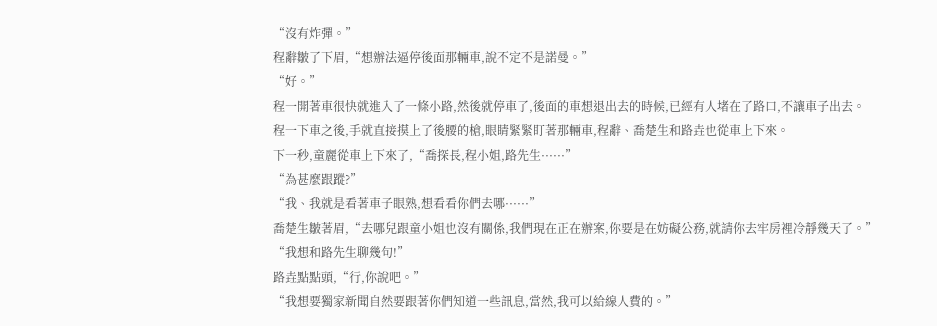“沒有炸彈。”
程辭皺了下眉,“想辦法逼停後面那輛車,說不定不是諾曼。”
“好。”
程一開著車很快就進入了一條小路,然後就停車了,後面的車想退出去的時候,已經有人堵在了路口,不讓車子出去。
程一下車之後,手就直接摸上了後腰的槍,眼睛緊緊盯著那輛車,程辭、喬楚生和路垚也從車上下來。
下一秒,童麗從車上下來了,“喬探長,程小姐,路先生······”
“為甚麼跟蹤?”
“我、我就是看著車子眼熟,想看看你們去哪······”
喬楚生皺著眉,“去哪兒跟童小姐也沒有關係,我們現在正在辦案,你要是在妨礙公務,就請你去牢房裡冷靜幾天了。”
“我想和路先生聊幾句!”
路垚點點頭,“行,你說吧。”
“我想要獨家新聞自然要跟著你們知道一些訊息,當然,我可以給線人費的。”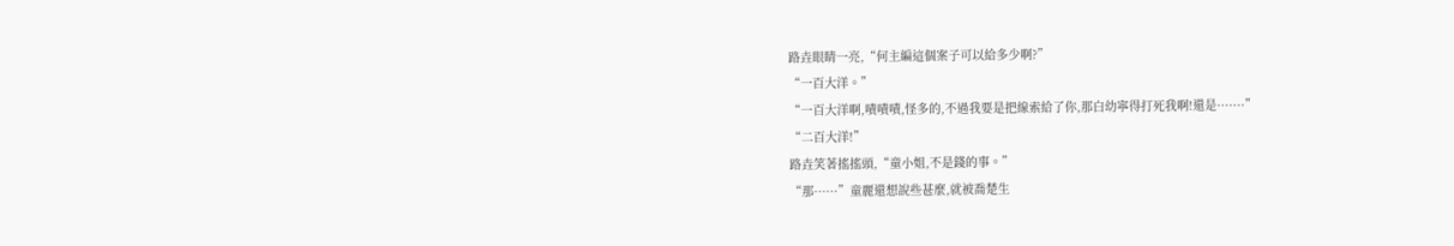路垚眼睛一亮,“何主編這個案子可以給多少啊?”
“一百大洋。”
“一百大洋啊,嘖嘖嘖,怪多的,不過我要是把線索給了你,那白幼寧得打死我啊!還是·······”
“二百大洋!”
路垚笑著搖搖頭,“童小姐,不是錢的事。”
“那······”童麗還想說些甚麼,就被喬楚生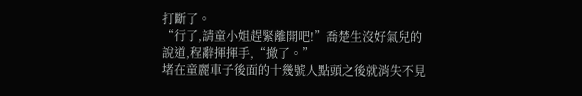打斷了。
“行了,請童小姐趕緊離開吧!”喬楚生沒好氣兒的說道,程辭揮揮手,“撤了。”
堵在童麗車子後面的十幾號人點頭之後就消失不見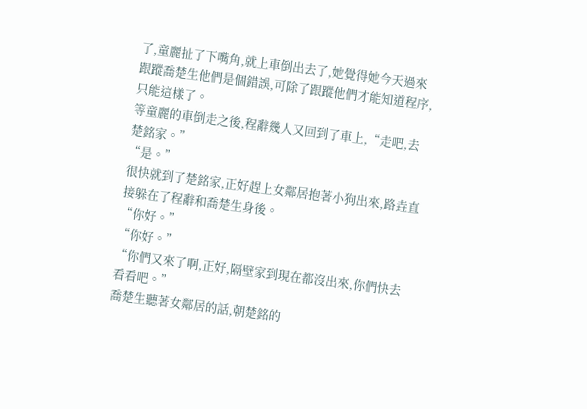了,童麗扯了下嘴角,就上車倒出去了,她覺得她今天過來跟蹤喬楚生他們是個錯誤,可除了跟蹤他們才能知道程序,只能這樣了。
等童麗的車倒走之後,程辭幾人又回到了車上,“走吧,去楚銘家。”
“是。”
很快就到了楚銘家,正好趕上女鄰居抱著小狗出來,路垚直接躲在了程辭和喬楚生身後。
“你好。”
“你好。”
“你們又來了啊,正好,隔壁家到現在都沒出來,你們快去看看吧。”
喬楚生聽著女鄰居的話,朝楚銘的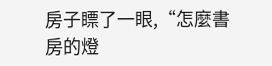房子瞟了一眼,“怎麼書房的燈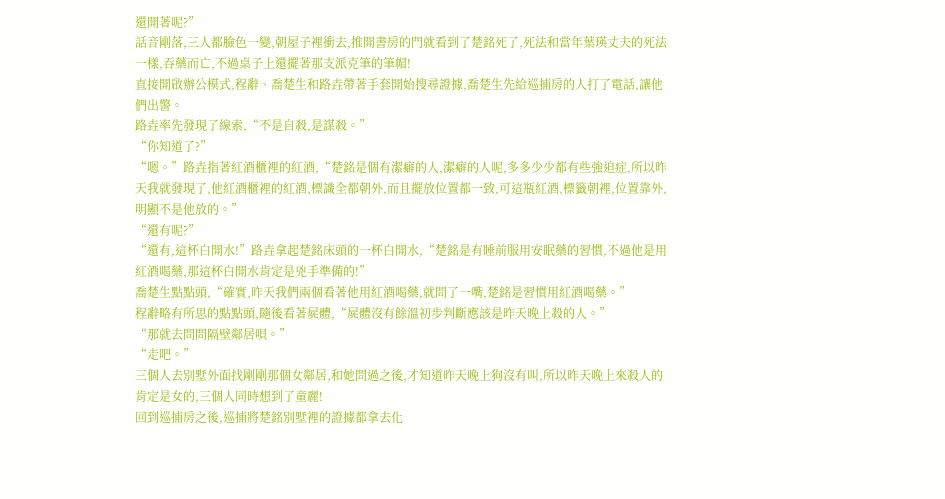還開著呢?”
話音剛落,三人都臉色一變,朝屋子裡衝去,推開書房的門就看到了楚銘死了,死法和當年葉瑛丈夫的死法一樣,吞藥而亡,不過桌子上還擺著那支派克筆的筆帽!
直接開啟辦公模式,程辭、喬楚生和路垚帶著手套開始搜尋證據,喬楚生先給巡捕房的人打了電話,讓他們出警。
路垚率先發現了線索,“不是自殺,是謀殺。”
“你知道了?”
“嗯。”路垚指著紅酒櫃裡的紅酒,“楚銘是個有潔癖的人,潔癖的人呢,多多少少都有些強迫症,所以昨天我就發現了,他紅酒櫃裡的紅酒,標識全都朝外,而且擺放位置都一致,可這瓶紅酒,標籤朝裡,位置靠外,明顯不是他放的。”
“還有呢?”
“還有,這杯白開水!”路垚拿起楚銘床頭的一杯白開水,“楚銘是有睡前服用安眠藥的習慣,不過他是用紅酒喝藥,那這杯白開水肯定是兇手準備的!”
喬楚生點點頭,“確實,昨天我們兩個看著他用紅酒喝藥,就問了一嘴,楚銘是習慣用紅酒喝藥。”
程辭略有所思的點點頭,隨後看著屍體,“屍體沒有餘溫初步判斷應該是昨天晚上殺的人。”
“那就去問問隔壁鄰居唄。”
“走吧。”
三個人去別墅外面找剛剛那個女鄰居,和她問過之後,才知道昨天晚上狗沒有叫,所以昨天晚上來殺人的肯定是女的,三個人同時想到了童麗!
回到巡捕房之後,巡捕將楚銘別墅裡的證據都拿去化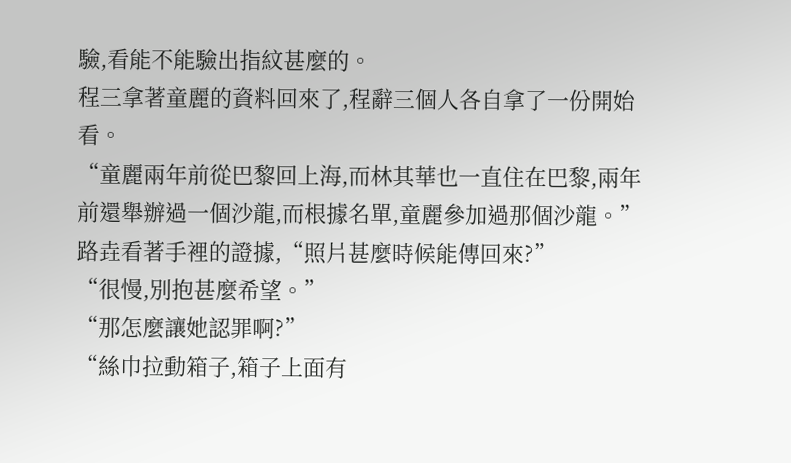驗,看能不能驗出指紋甚麼的。
程三拿著童麗的資料回來了,程辭三個人各自拿了一份開始看。
“童麗兩年前從巴黎回上海,而林其華也一直住在巴黎,兩年前還舉辦過一個沙龍,而根據名單,童麗參加過那個沙龍。”
路垚看著手裡的證據,“照片甚麼時候能傳回來?”
“很慢,別抱甚麼希望。”
“那怎麼讓她認罪啊?”
“絲巾拉動箱子,箱子上面有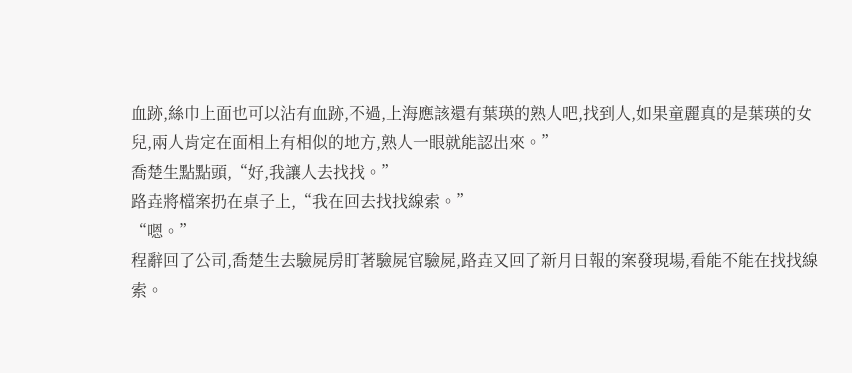血跡,絲巾上面也可以沾有血跡,不過,上海應該還有葉瑛的熟人吧,找到人,如果童麗真的是葉瑛的女兒,兩人肯定在面相上有相似的地方,熟人一眼就能認出來。”
喬楚生點點頭,“好,我讓人去找找。”
路垚將檔案扔在桌子上,“我在回去找找線索。”
“嗯。”
程辭回了公司,喬楚生去驗屍房盯著驗屍官驗屍,路垚又回了新月日報的案發現場,看能不能在找找線索。